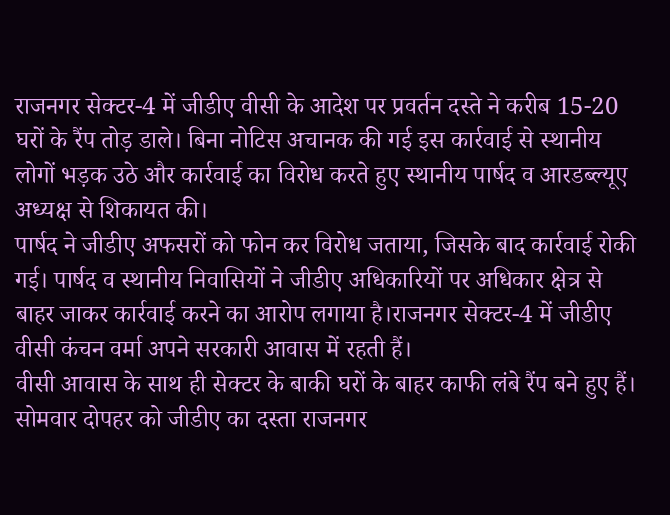राजनगर सेक्टर-4 में जीडीए वीसी के आदेश पर प्रवर्तन दस्ते ने करीब 15-20 घरों के रैंप तोड़ डाले। बिना नोटिस अचानक की गई इस कार्रवाई से स्थानीय लोगों भड़क उठे और कार्रवाई का विरोध करते हुए स्थानीय पार्षद व आरडब्ल्यूए अध्यक्ष से शिकायत की।
पार्षद ने जीडीए अफसरों को फोन कर विरोध जताया, जिसके बाद कार्रवाई रोकी गई। पार्षद व स्थानीय निवासियों ने जीडीए अधिकारियों पर अधिकार क्षेत्र से बाहर जाकर कार्रवाई करने का आरोप लगाया है।राजनगर सेक्टर-4 में जीडीए वीसी कंचन वर्मा अपने सरकारी आवास में रहती हैं।
वीसी आवास के साथ ही सेक्टर के बाकी घरों के बाहर काफी लंबे रैंप बने हुए हैं। सोमवार दोपहर को जीडीए का दस्ता राजनगर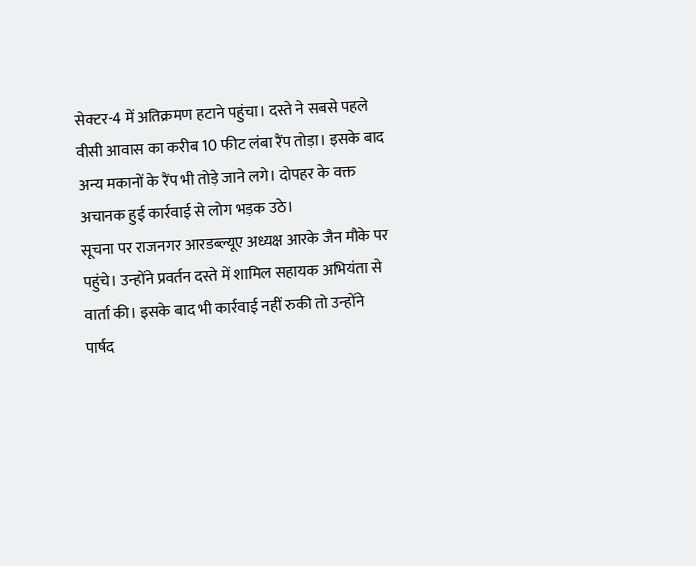सेक्टर-4 में अतिक्रमण हटाने पहुंचा। दस्ते ने सबसे पहले वीसी आवास का करीब 10 फीट लंबा रैंप तोड़ा। इसके बाद अन्य मकानों के रैंप भी तोड़े जाने लगे। दोपहर के वक्त अचानक हुई कार्रवाई से लोग भड़क उठे।
सूचना पर राजनगर आरडब्ल्यूए अध्यक्ष आरके जैन मौके पर पहुंचे। उन्होंने प्रवर्तन दस्ते में शामिल सहायक अभियंता से वार्ता की। इसके बाद भी कार्रवाई नहीं रुकी तो उन्होंने पार्षद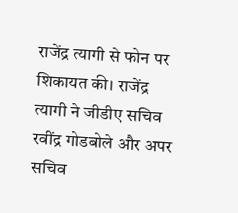राजेंद्र त्यागी से फोन पर शिकायत की। राजेंद्र त्यागी ने जीडीए सचिव रवींद्र गोडबोले और अपर सचिव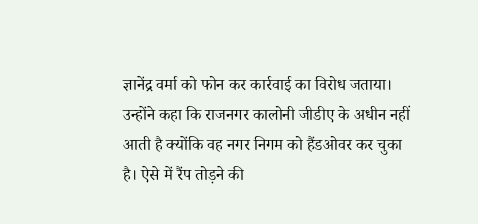ज्ञानेंद्र वर्मा को फोन कर कार्रवाई का विरोध जताया।
उन्होंने कहा कि राजनगर कालोनी जीडीए के अधीन नहीं आती है क्योंकि वह नगर निगम को हैंडओवर कर चुका है। ऐसे में रैंप तोड़ने की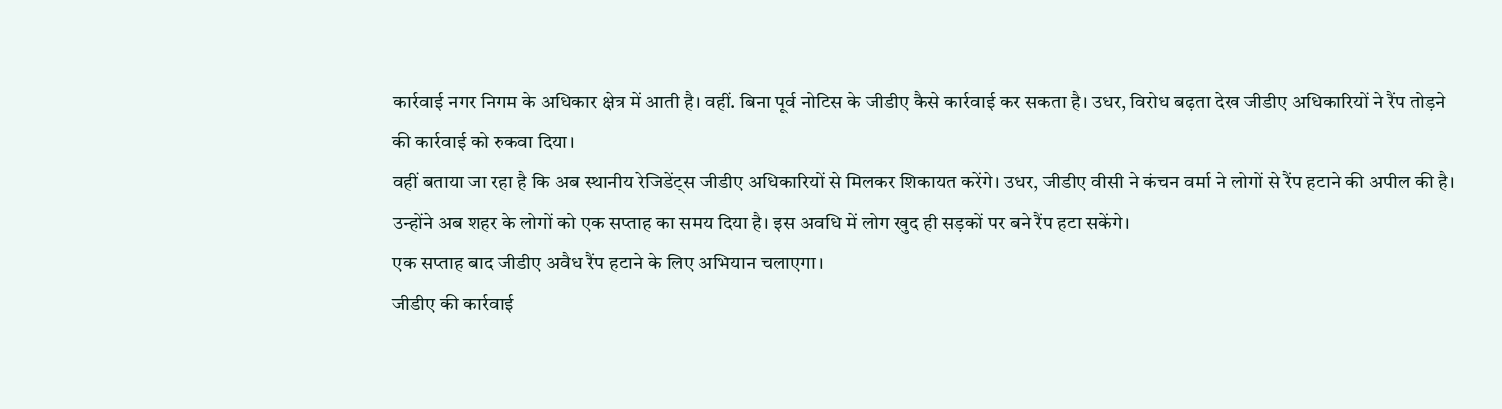कार्रवाई नगर निगम के अधिकार क्षेत्र में आती है। वहीं. बिना पूर्व नोटिस के जीडीए कैसे कार्रवाई कर सकता है। उधर, विरोध बढ़ता देख जीडीए अधिकारियों ने रैंप तोड़ने की कार्रवाई को रुकवा दिया।
वहीं बताया जा रहा है कि अब स्थानीय रेजिडेंट्स जीडीए अधिकारियों से मिलकर शिकायत करेंगे। उधर, जीडीए वीसी ने कंचन वर्मा ने लोगों से रैंप हटाने की अपील की है। उन्होंने अब शहर के लोगों को एक सप्ताह का समय दिया है। इस अवधि में लोग खुद ही सड़कों पर बने रैंप हटा सकेंगे।
एक सप्ताह बाद जीडीए अवैध रैंप हटाने के लिए अभियान चलाएगा।
जीडीए की कार्रवाई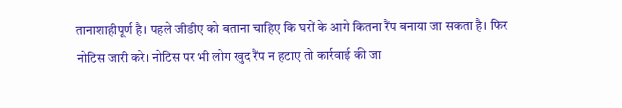तानाशाहीपूर्ण है। पहले जीडीए को बताना चाहिए कि घरों के आगे कितना रैंप बनाया जा सकता है। फिर नोटिस जारी करे। नोटिस पर भी लोग खुद रैंप न हटाए तो कार्रवाई की जा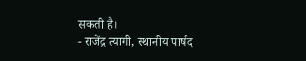सकती है।
- राजेंद्र त्यागी, स्थानीय पार्षद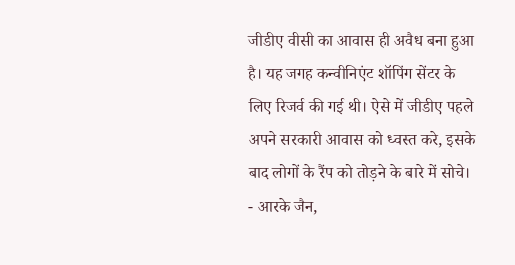जीडीए वीसी का आवास ही अवैध बना हुआ है। यह जगह कन्वीनिएंट शॉपिंग सेंटर के लिए रिजर्व की गई थी। ऐसे में जीडीए पहले अपने सरकारी आवास को ध्वस्त करे, इसके बाद लोगों के रैंप को तोड़ने के बारे में सोचे। - आरके जैन,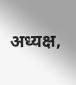अध्यक्ष,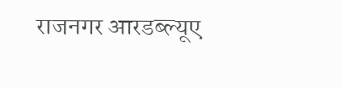राजनगर आरडब्ल्यूए